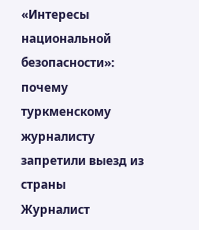«Интересы национальной безопасности»: почему туркменскому журналисту запретили выезд из страны
Журналист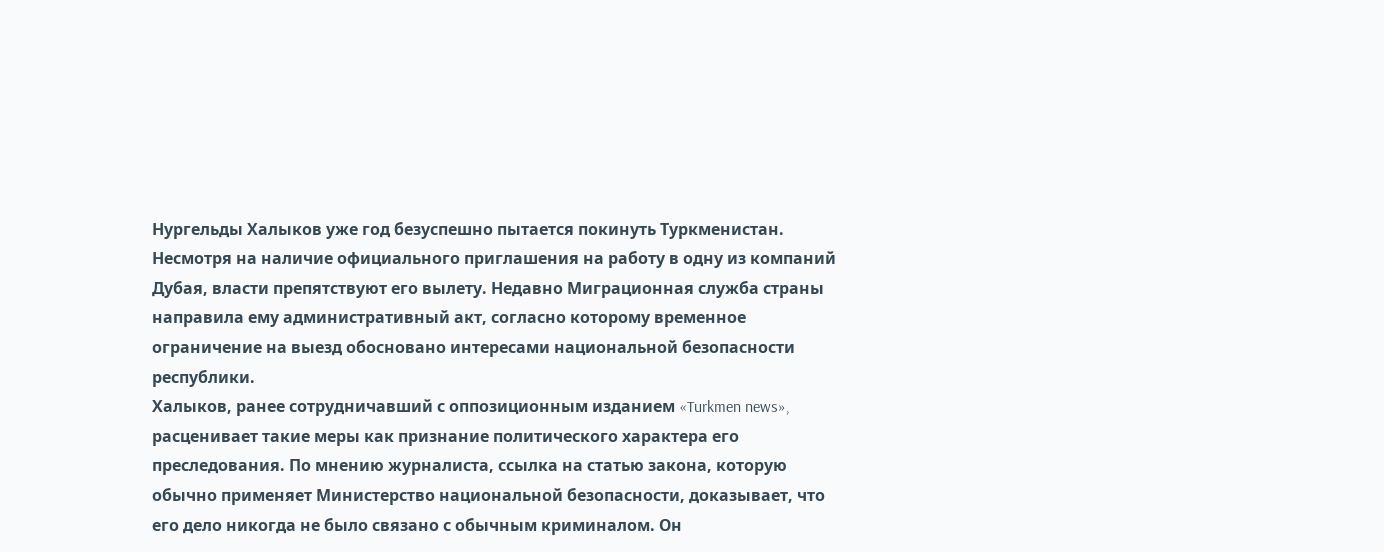Нургельды Халыков уже год безуспешно пытается покинуть Туркменистан. Несмотря на наличие официального приглашения на работу в одну из компаний Дубая, власти препятствуют его вылету. Недавно Миграционная служба страны направила ему административный акт, согласно которому временное ограничение на выезд обосновано интересами национальной безопасности республики.
Халыков, ранее сотрудничавший с оппозиционным изданием «Turkmen news», расценивает такие меры как признание политического характера его преследования. По мнению журналиста, ссылка на статью закона, которую обычно применяет Министерство национальной безопасности, доказывает, что его дело никогда не было связано с обычным криминалом. Он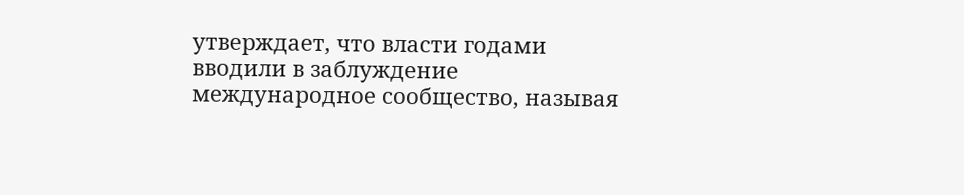утверждает, что власти годами вводили в заблуждение международное сообщество, называя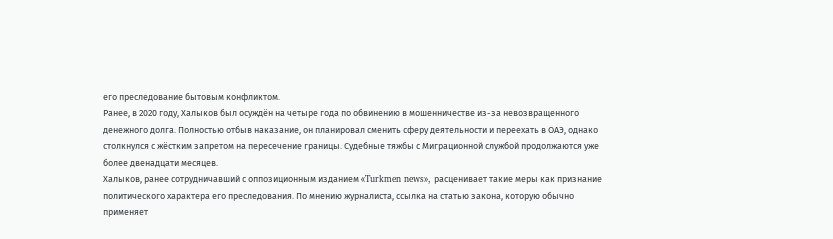его преследование бытовым конфликтом.
Ранее, в 2020 году, Халыков был осуждён на четыре года по обвинению в мошенничестве из-за невозвращенного денежного долга. Полностью отбыв наказание, он планировал сменить сферу деятельности и переехать в ОАЭ, однако столкнулся с жёстким запретом на пересечение границы. Судебные тяжбы с Миграционной службой продолжаются уже более двенадцати месяцев.
Халыков, ранее сотрудничавший с оппозиционным изданием «Turkmen news», расценивает такие меры как признание политического характера его преследования. По мнению журналиста, ссылка на статью закона, которую обычно применяет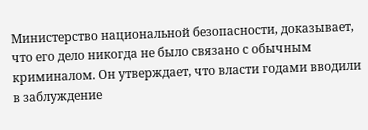Министерство национальной безопасности, доказывает, что его дело никогда не было связано с обычным криминалом. Он утверждает, что власти годами вводили в заблуждение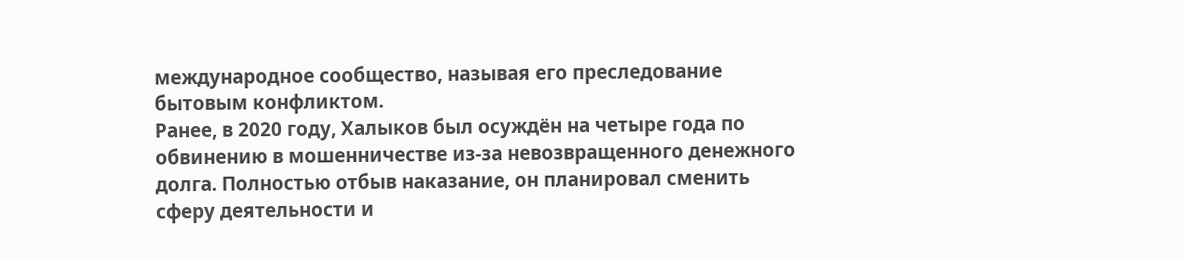международное сообщество, называя его преследование бытовым конфликтом.
Ранее, в 2020 году, Халыков был осуждён на четыре года по обвинению в мошенничестве из-за невозвращенного денежного долга. Полностью отбыв наказание, он планировал сменить сферу деятельности и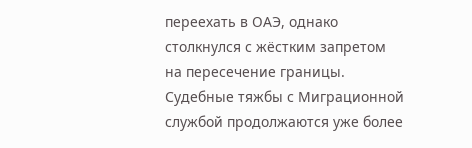переехать в ОАЭ, однако столкнулся с жёстким запретом на пересечение границы. Судебные тяжбы с Миграционной службой продолжаются уже более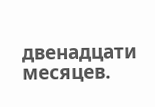двенадцати месяцев.